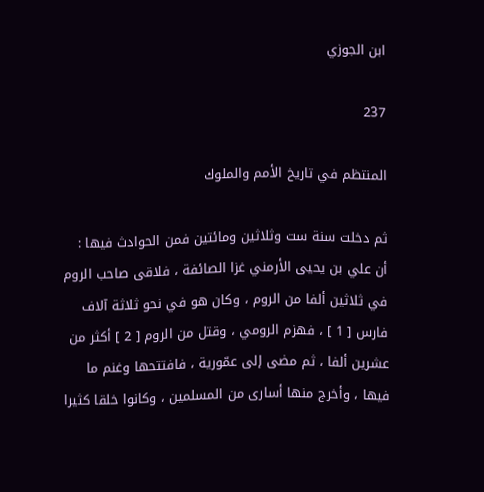ابن الجوزي

237

المنتظم في تاريخ الأمم والملوك

ثم دخلت سنة ست وثلاثين ومائتين فمن الحوادث فيها : أن علي بن يحيى الأرمني غزا الصائفة ، فلاقى صاحب الروم في ثلاثين ألفا من الروم ، وكان هو في نحو ثلاثة آلاف فارس [ 1 ] ، فهزم الرومي ، وقتل من الروم [ 2 ] أكثر من عشرين ألفا ، ثم مضى إلى عمّورية ، فافتتحها وغنم ما فيها ، وأخرج منها أسارى من المسلمين ، وكانوا خلقا كثيرا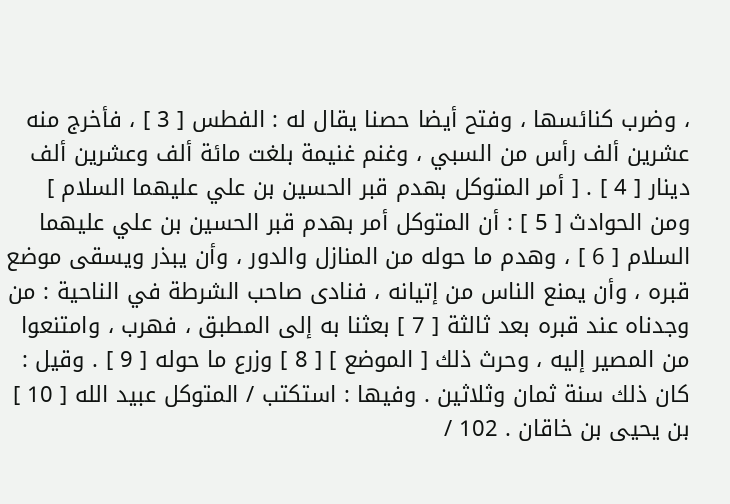، وضرب كنائسها ، وفتح أيضا حصنا يقال له : الفطس [ 3 ] ، فأخرج منه عشرين ألف رأس من السبي ، وغنم غنيمة بلغت مائة ألف وعشرين ألف دينار [ 4 ] . [ أمر المتوكل بهدم قبر الحسين بن علي عليهما السلام ] ومن الحوادث [ 5 ] : أن المتوكل أمر بهدم قبر الحسين بن علي عليهما السلام [ 6 ] ، وهدم ما حوله من المنازل والدور ، وأن يبذر ويسقى موضع قبره ، وأن يمنع الناس من إتيانه ، فنادى صاحب الشرطة في الناحية : من وجدناه عند قبره بعد ثالثة [ 7 ] بعثنا به إلى المطبق ، فهرب ، وامتنعوا من المصير إليه ، وحرث ذلك [ الموضع ] [ 8 ] وزرع ما حوله [ 9 ] . وقيل : كان ذلك سنة ثمان وثلاثين . وفيها : استكتب / المتوكل عبيد الله [ 10 ] بن يحيى بن خاقان . 102 /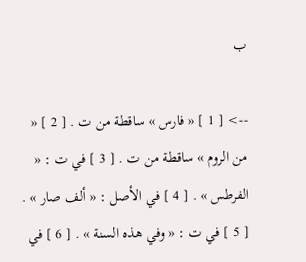ب

--> [ 1 ] « فارس » ساقطة من ت . [ 2 ] « من الروم » ساقطة من ت . [ 3 ] في ت : « الفرطس » . [ 4 ] في الأصل : « ألف صار » . [ 5 ] في ت : « وفي هذه السنة » . [ 6 ] في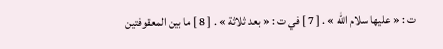ت : « عليها سلام الله » . [ 7 ] في ت : « بعد ثلاثة » . [ 8 ] ما بين المعقوفتين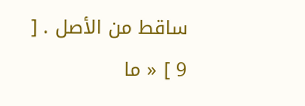ساقط من الأصل . [ 9 ] « ما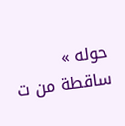حوله » ساقطة من ت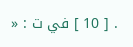. [ 10 ] في ت : «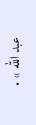عبد الله » .